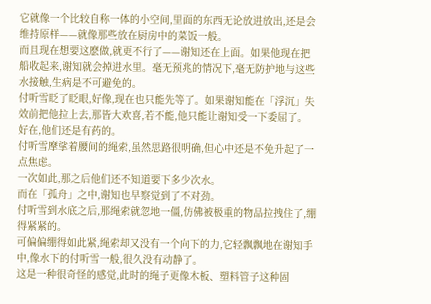它就像一个比较自称一体的小空间,里面的东西无论放进放出,还是会维持原样——就像那些放在厨房中的菜饭一般。
而且现在想要这麽做,就更不行了——谢知还在上面。如果他现在把船收起来,谢知就会掉进水里。毫无预兆的情况下,毫无防护地与这些水接触,生病是不可避免的。
付听雪眨了眨眼,好像,现在也只能先等了。如果谢知能在「浮沉」失效前把他拉上去,那皆大欢喜,若不能,他只能让谢知受一下委屈了。
好在,他们还是有药的。
付听雪摩挲着腰间的绳索,虽然思路很明确,但心中还是不免升起了一点焦虑。
一次如此,那之后他们还不知道要下多少次水。
而在「孤舟」之中,谢知也早察觉到了不对劲。
付听雪到水底之后,那绳索就忽地一僵,仿佛被极重的物品拉拽住了,绷得紧紧的。
可偏偏绷得如此紧,绳索却又没有一个向下的力,它轻飘飘地在谢知手中,像水下的付听雪一般,很久没有动静了。
这是一种很奇怪的感觉,此时的绳子更像木板、塑料管子这种固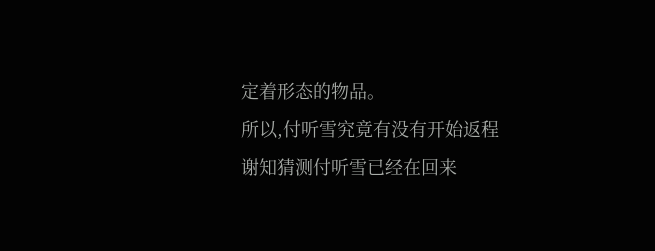定着形态的物品。
所以,付听雪究竟有没有开始返程
谢知猜测付听雪已经在回来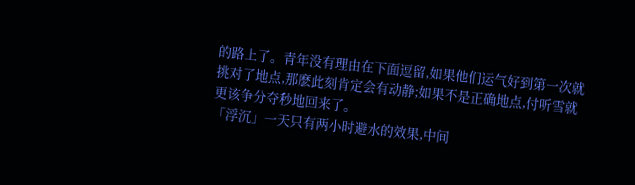的路上了。青年没有理由在下面逗留,如果他们运气好到第一次就挑对了地点,那麽此刻肯定会有动静;如果不是正确地点,付听雪就更该争分夺秒地回来了。
「浮沉」一天只有两小时避水的效果,中间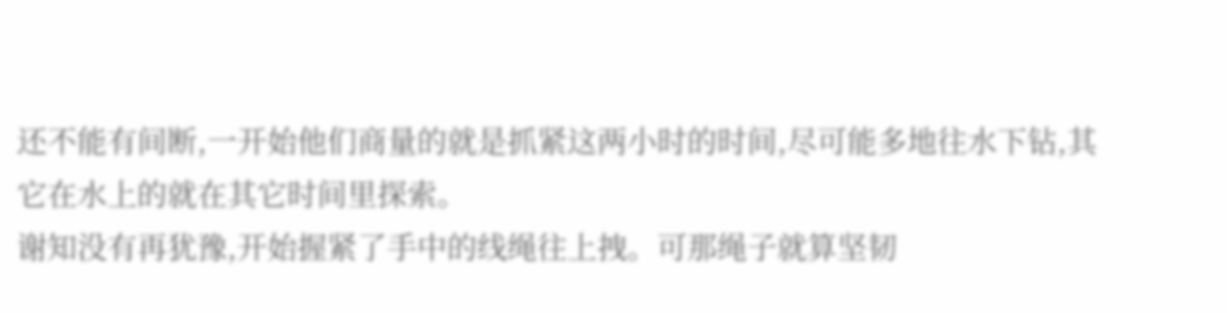还不能有间断,一开始他们商量的就是抓紧这两小时的时间,尽可能多地往水下钻,其它在水上的就在其它时间里探索。
谢知没有再犹豫,开始握紧了手中的线绳往上拽。可那绳子就算坚韧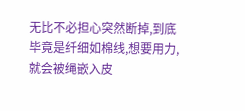无比不必担心突然断掉,到底毕竟是纤细如棉线,想要用力,就会被绳嵌入皮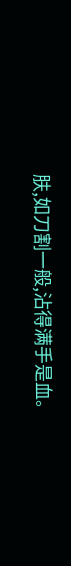肤,如刀割一般,沾得满手是血。